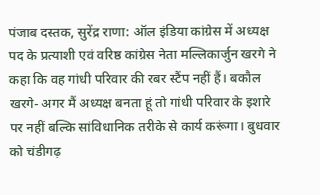पंजाब दस्तक, सुरेंद्र राणा: ऑल इंडिया कांग्रेस में अध्यक्ष पद के प्रत्याशी एवं वरिष्ठ कांग्रेस नेता मल्लिकार्जुन खरगे ने कहा कि वह गांधी परिवार की रबर स्टैंप नहीं हैं। बकौल खरगे- अगर मैं अध्यक्ष बनता हूं तो गांधी परिवार के इशारे पर नहीं बल्कि सांविधानिक तरीके से कार्य करूंगा। बुधवार को चंडीगढ़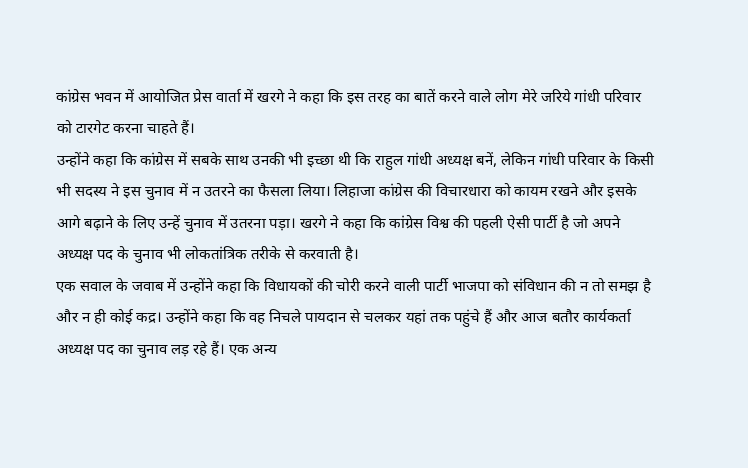कांग्रेस भवन में आयोजित प्रेस वार्ता में खरगे ने कहा कि इस तरह का बातें करने वाले लोग मेरे जरिये गांधी परिवार को टारगेट करना चाहते हैं।
उन्होंने कहा कि कांग्रेस में सबके साथ उनकी भी इच्छा थी कि राहुल गांधी अध्यक्ष बनें, लेकिन गांधी परिवार के किसी भी सदस्य ने इस चुनाव में न उतरने का फैसला लिया। लिहाजा कांग्रेस की विचारधारा को कायम रखने और इसके आगे बढ़ाने के लिए उन्हें चुनाव में उतरना पड़ा। खरगे ने कहा कि कांग्रेस विश्व की पहली ऐसी पार्टी है जो अपने अध्यक्ष पद के चुनाव भी लोकतांत्रिक तरीके से करवाती है।
एक सवाल के जवाब में उन्होंने कहा कि विधायकों की चोरी करने वाली पार्टी भाजपा को संविधान की न तो समझ है और न ही कोई कद्र। उन्होंने कहा कि वह निचले पायदान से चलकर यहां तक पहुंचे हैं और आज बतौर कार्यकर्ता अध्यक्ष पद का चुनाव लड़ रहे हैं। एक अन्य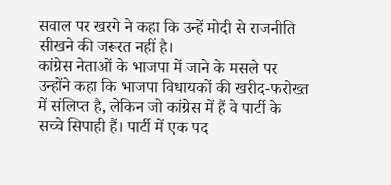सवाल पर खरगे ने कहा कि उन्हें मोदी से राजनीति सीखने की जरूरत नहीं है।
कांग्रेस नेताओं के भाजपा में जाने के मसले पर उन्होंने कहा कि भाजपा विधायकों की खरीद-फरोख्त में संलिप्त है, लेकिन जो कांग्रेस में हैं वे पार्टी के सच्चे सिपाही हैं। पार्टी में एक पद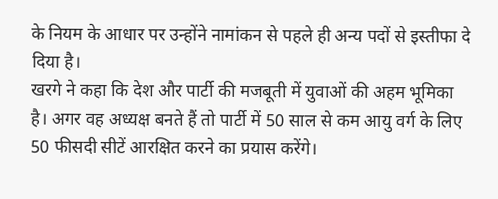के नियम के आधार पर उन्होंने नामांकन से पहले ही अन्य पदों से इस्तीफा दे दिया है।
खरगे ने कहा कि देश और पार्टी की मजबूती में युवाओं की अहम भूमिका है। अगर वह अध्यक्ष बनते हैं तो पार्टी में 50 साल से कम आयु वर्ग के लिए 50 फीसदी सीटें आरक्षित करने का प्रयास करेंगे।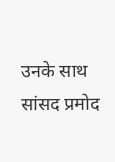उनके साथ सांसद प्रमोद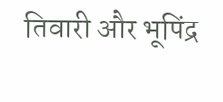तिवारी और भूपिंद्र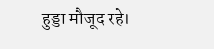हुड्डा मौजूद रहे।